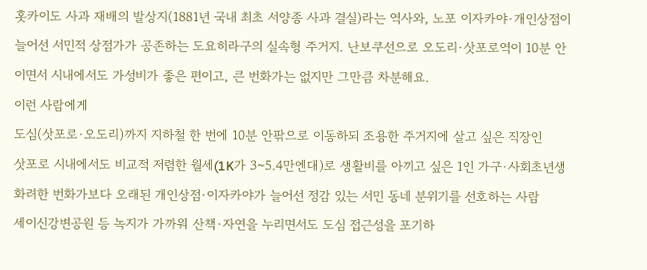홋카이도 사과 재배의 발상지(1881년 국내 최초 서양종 사과 결실)라는 역사와, 노포 이자카야·개인상점이 늘어선 서민적 상점가가 공존하는 도요히라구의 실속형 주거지. 난보쿠선으로 오도리·삿포로역이 10분 안이면서 시내에서도 가성비가 좋은 편이고, 큰 번화가는 없지만 그만큼 차분해요.
이런 사람에게
도심(삿포로·오도리)까지 지하철 한 번에 10분 안팎으로 이동하되 조용한 주거지에 살고 싶은 직장인
삿포로 시내에서도 비교적 저렴한 월세(1K가 3~5.4만엔대)로 생활비를 아끼고 싶은 1인 가구·사회초년생
화려한 번화가보다 오래된 개인상점·이자카야가 늘어선 정감 있는 서민 동네 분위기를 선호하는 사람
세이신강변공원 등 녹지가 가까워 산책·자연을 누리면서도 도심 접근성을 포기하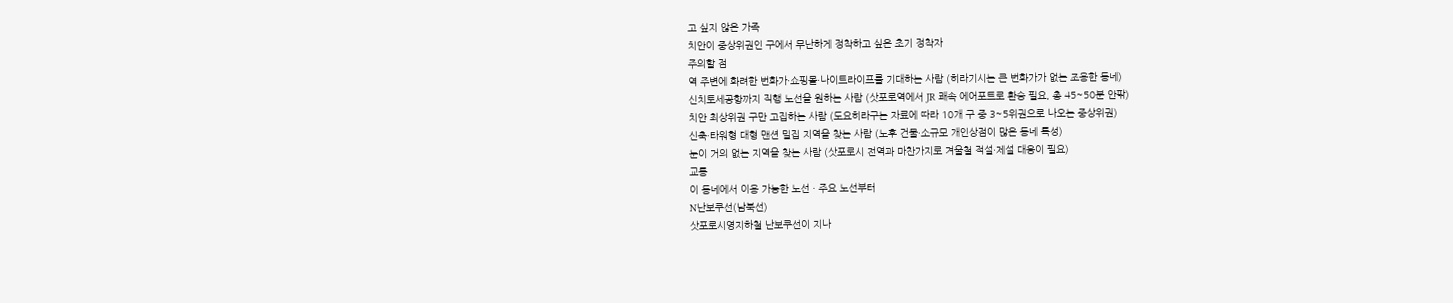고 싶지 않은 가족
치안이 중상위권인 구에서 무난하게 정착하고 싶은 초기 정착자
주의할 점
역 주변에 화려한 번화가·쇼핑몰·나이트라이프를 기대하는 사람 (히라기시는 큰 번화가가 없는 조용한 동네)
신치토세공항까지 직행 노선을 원하는 사람 (삿포로역에서 JR 쾌속 에어포트로 환승 필요, 총 45~50분 안팎)
치안 최상위권 구만 고집하는 사람 (도요히라구는 자료에 따라 10개 구 중 3~5위권으로 나오는 중상위권)
신축·타워형 대형 맨션 밀집 지역을 찾는 사람 (노후 건물·소규모 개인상점이 많은 동네 특성)
눈이 거의 없는 지역을 찾는 사람 (삿포로시 전역과 마찬가지로 겨울철 적설·제설 대응이 필요)
교통
이 동네에서 이용 가능한 노선 · 주요 노선부터
N난보쿠선(남북선)
삿포로시영지하철 난보쿠선이 지나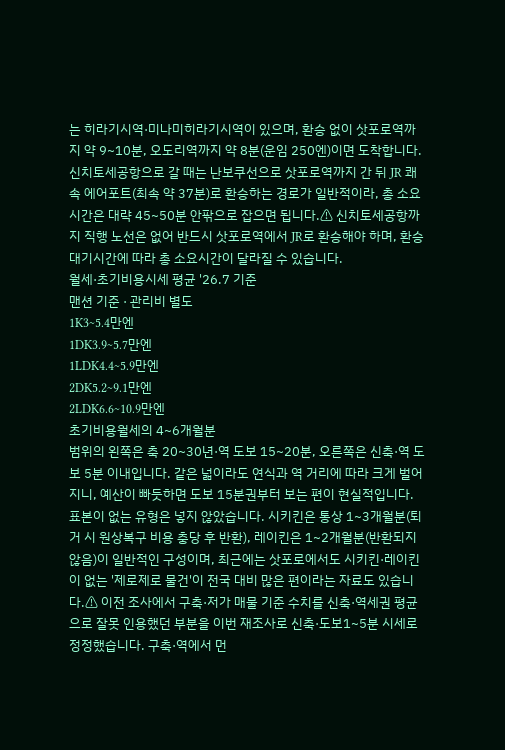는 히라기시역·미나미히라기시역이 있으며, 환승 없이 삿포로역까지 약 9~10분, 오도리역까지 약 8분(운임 250엔)이면 도착합니다. 신치토세공항으로 갈 때는 난보쿠선으로 삿포로역까지 간 뒤 JR 쾌속 에어포트(최속 약 37분)로 환승하는 경로가 일반적이라, 총 소요시간은 대략 45~50분 안팎으로 잡으면 됩니다.⚠ 신치토세공항까지 직행 노선은 없어 반드시 삿포로역에서 JR로 환승해야 하며, 환승 대기시간에 따라 총 소요시간이 달라질 수 있습니다.
월세·초기비용시세 평균 '26.7 기준
맨션 기준 · 관리비 별도
1K3~5.4만엔
1DK3.9~5.7만엔
1LDK4.4~5.9만엔
2DK5.2~9.1만엔
2LDK6.6~10.9만엔
초기비용월세의 4~6개월분
범위의 왼쪽은 축 20~30년·역 도보 15~20분, 오른쪽은 신축·역 도보 5분 이내입니다. 같은 넓이라도 연식과 역 거리에 따라 크게 벌어지니, 예산이 빠듯하면 도보 15분권부터 보는 편이 현실적입니다. 표본이 없는 유형은 넣지 않았습니다. 시키킨은 통상 1~3개월분(퇴거 시 원상복구 비용 충당 후 반환), 레이킨은 1~2개월분(반환되지 않음)이 일반적인 구성이며, 최근에는 삿포로에서도 시키킨·레이킨이 없는 '제로제로 물건'이 전국 대비 많은 편이라는 자료도 있습니다.⚠ 이전 조사에서 구축·저가 매물 기준 수치를 신축·역세권 평균으로 잘못 인용했던 부분을 이번 재조사로 신축·도보1~5분 시세로 정정했습니다. 구축·역에서 먼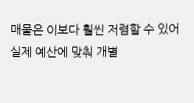매물은 이보다 훨씬 저렴할 수 있어 실제 예산에 맞춰 개별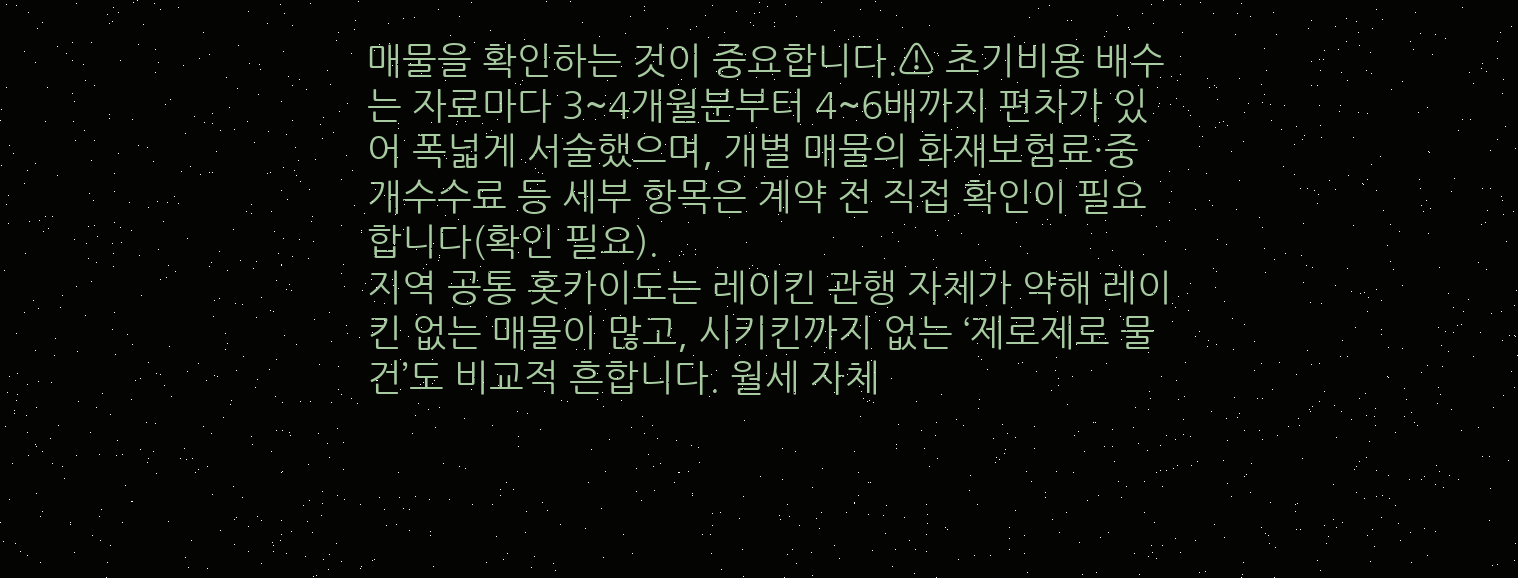매물을 확인하는 것이 중요합니다.⚠ 초기비용 배수는 자료마다 3~4개월분부터 4~6배까지 편차가 있어 폭넓게 서술했으며, 개별 매물의 화재보험료·중개수수료 등 세부 항목은 계약 전 직접 확인이 필요합니다(확인 필요).
지역 공통 홋카이도는 레이킨 관행 자체가 약해 레이킨 없는 매물이 많고, 시키킨까지 없는 ‘제로제로 물건’도 비교적 흔합니다. 월세 자체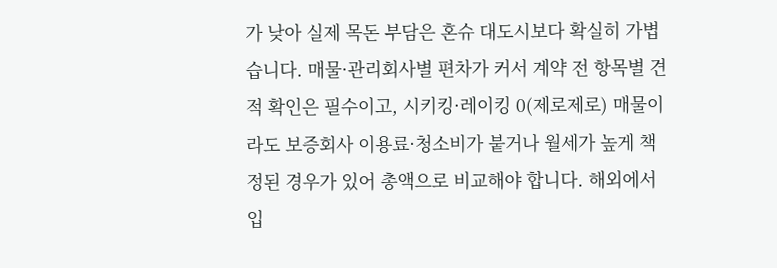가 낮아 실제 목돈 부담은 혼슈 대도시보다 확실히 가볍습니다. 매물·관리회사별 편차가 커서 계약 전 항목별 견적 확인은 필수이고, 시키킹·레이킹 0(제로제로) 매물이라도 보증회사 이용료·청소비가 붙거나 월세가 높게 책정된 경우가 있어 총액으로 비교해야 합니다. 해외에서 입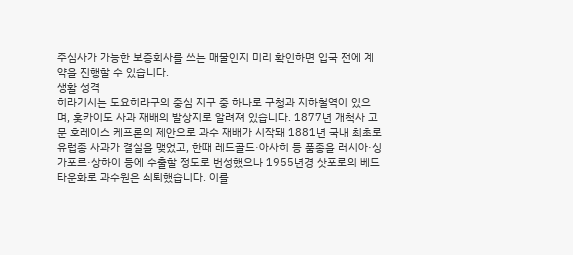주심사가 가능한 보증회사를 쓰는 매물인지 미리 확인하면 입국 전에 계약을 진행할 수 있습니다.
생활 성격
히라기시는 도요히라구의 중심 지구 중 하나로 구청과 지하철역이 있으며, 홋카이도 사과 재배의 발상지로 알려져 있습니다. 1877년 개척사 고문 호레이스 케프론의 제안으로 과수 재배가 시작돼 1881년 국내 최초로 유럽종 사과가 결실을 맺었고, 한때 레드골드·아사히 등 품종을 러시아·싱가포르·상하이 등에 수출할 정도로 번성했으나 1955년경 삿포로의 베드타운화로 과수원은 쇠퇴했습니다. 이를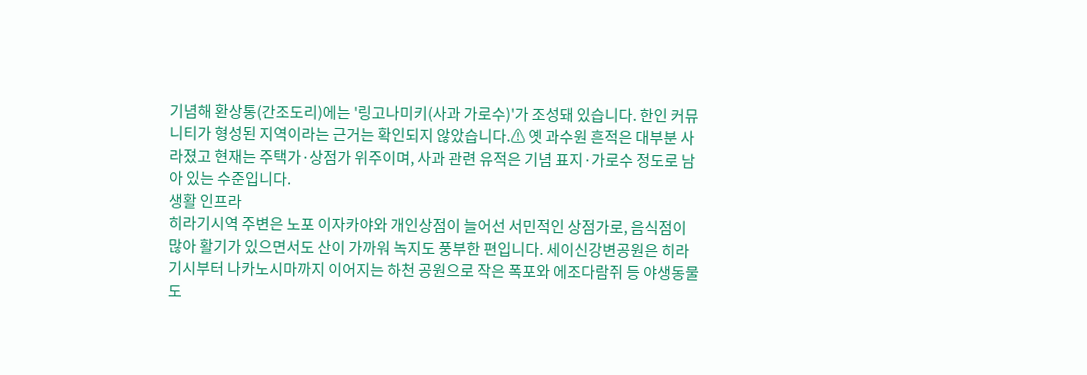기념해 환상통(간조도리)에는 '링고나미키(사과 가로수)'가 조성돼 있습니다. 한인 커뮤니티가 형성된 지역이라는 근거는 확인되지 않았습니다.⚠ 옛 과수원 흔적은 대부분 사라졌고 현재는 주택가·상점가 위주이며, 사과 관련 유적은 기념 표지·가로수 정도로 남아 있는 수준입니다.
생활 인프라
히라기시역 주변은 노포 이자카야와 개인상점이 늘어선 서민적인 상점가로, 음식점이 많아 활기가 있으면서도 산이 가까워 녹지도 풍부한 편입니다. 세이신강변공원은 히라기시부터 나카노시마까지 이어지는 하천 공원으로 작은 폭포와 에조다람쥐 등 야생동물도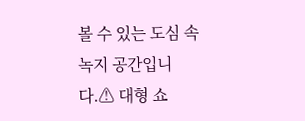볼 수 있는 도심 속 녹지 공간입니다.⚠ 대형 쇼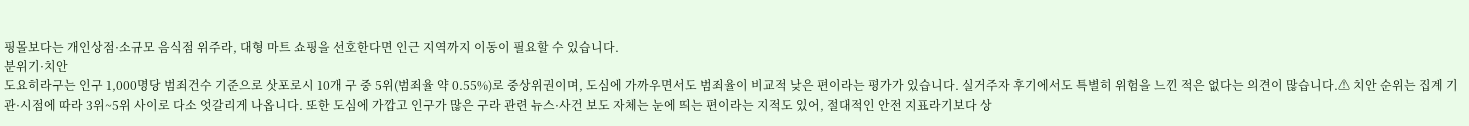핑몰보다는 개인상점·소규모 음식점 위주라, 대형 마트 쇼핑을 선호한다면 인근 지역까지 이동이 필요할 수 있습니다.
분위기·치안
도요히라구는 인구 1,000명당 범죄건수 기준으로 삿포로시 10개 구 중 5위(범죄율 약 0.55%)로 중상위권이며, 도심에 가까우면서도 범죄율이 비교적 낮은 편이라는 평가가 있습니다. 실거주자 후기에서도 특별히 위험을 느낀 적은 없다는 의견이 많습니다.⚠ 치안 순위는 집계 기관·시점에 따라 3위~5위 사이로 다소 엇갈리게 나옵니다. 또한 도심에 가깝고 인구가 많은 구라 관련 뉴스·사건 보도 자체는 눈에 띄는 편이라는 지적도 있어, 절대적인 안전 지표라기보다 상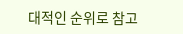대적인 순위로 참고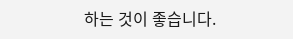하는 것이 좋습니다.